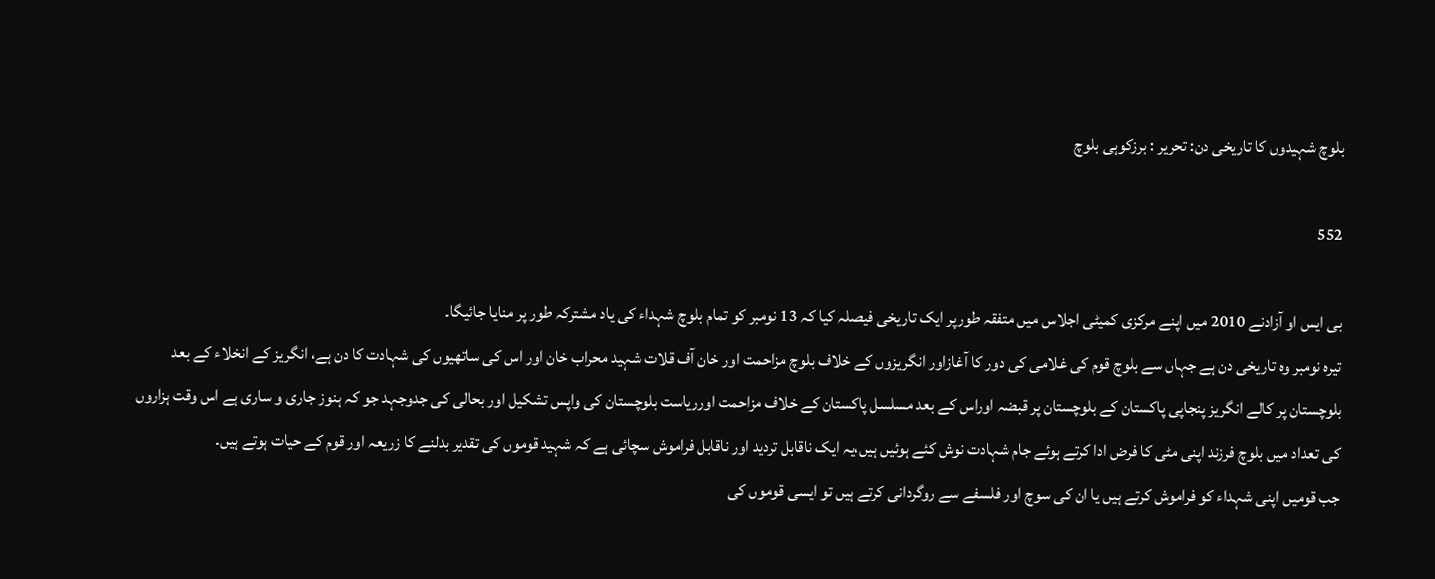بلوچ شہیدوں کا تاریخی دن: تحریر : برزکوہی بلوچ

552

بی ایس او آزادنے 2010 میں اپنے مرکزی کمیٹی اجلاس میں متفقہ طورپر ایک تاریخی فیصلہ کیا کہ 13 نومبر کو تمام بلوچ شہداء کی یاد مشترکہ طور پر منایا جائیگا۔
تیرہ نومبر وہ تاریخی دن ہے جہاں سے بلوچ قوم کی غلامی کی دور کا آغازاور انگریزوں کے خلاف بلوچ مزاحمت اور خان آف قلات شہید محراب خان اور اس کی ساتھیوں کی شہادت کا دن ہے، انگریز کے انخلاء کے بعد بلوچستان پر کالے انگریز پنجاپی پاکستان کے بلوچستان پر قبضہ اوراس کے بعد مسلسل پاکستان کے خلاف مزاحمت اورریاست بلوچستان کی واپس تشکیل اور بحالی کی جدوجہد جو کہ ہنوز جاری و ساری ہے اس وقت ہزاروں کی تعداد میں بلوچ فرزند اپنی مٹی کا فرض ادا کرتے ہوئے جام شہادت نوش کئے ہوئیں ہیں،یہ ایک ناقابل تردید اور ناقابل فراموش سچائی ہے کہ شہید قوموں کی تقدیر بدلنے کا زریعہ اور قوم کے حیات ہوتے ہیں۔
جب قومیں اپنی شہداء کو فراموش کرتے ہیں یا ان کی سوچ اور فلسفے سے روگردانی کرتے ہیں تو ایسی قوموں کی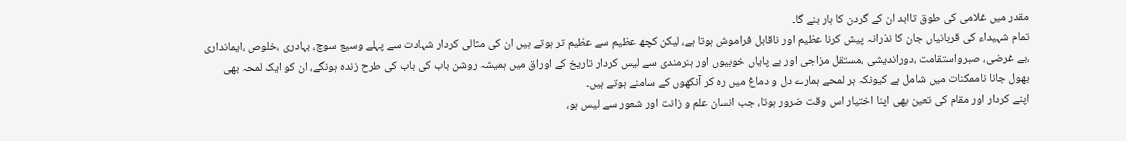مقدر میں غلامی کی طوق تاابد ان کے گردن کا ہار بنے گا۔
تمام شہیداء کی قربانیاں جان کا نذرانہ پیش کرنا عظیم اور ناقابل فراموش ہوتا ہے، لیکن کچھ عظیم سے عظیم تر ہوتے ہیں ان کی مثالی کردار شہادت سے پہلے وسیع سوچ، بہادری ،خلوص ،ایمانداری ،بے غرضی، صبرواستقامت ،دوراندیشی ،مستقل مزاجی اور بے پایاں خوبیوں اور ہنرمندی سے لیس کردار تاریخ کے اوراق میں ہمیشہ روشن باب کی باب کی طرح زندہ ہونگے، ان کو ایک لمحہ بھی بھول جانا ناممکنات میں شامل ہے کیونکہ ہر لمحے ہمارے دل و دماغ میں رہ کر آنکھوں کے سامنے ہوتے ہیں۔
اپنے کردار اور مقام کی تعین بھی اپنا اختیار اس وقت ضرور ہوتا، جب انسان علم و زانت اور شعور سے لیس ہو،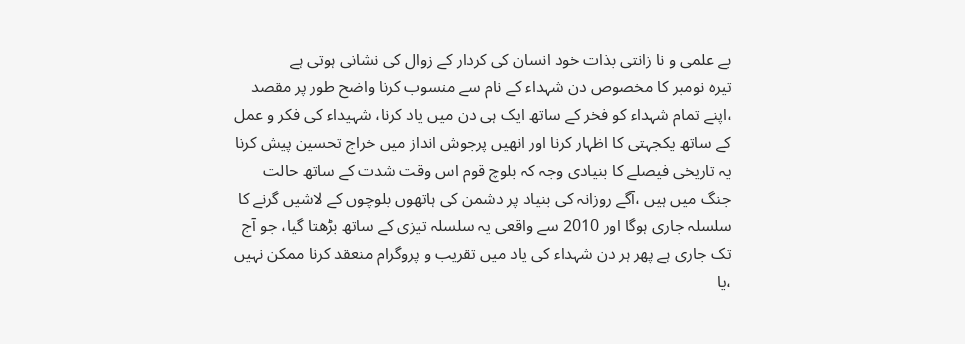بے علمی و نا زانتی بذات خود انسان کی کردار کے زوال کی نشانی ہوتی ہے
تیرہ نومبر کا مخصوص دن شہداء کے نام سے منسوب کرنا واضح طور پر مقصد ،اپنے تمام شہداء کو فخر کے ساتھ ایک ہی دن میں یاد کرنا، شہیداء کی فکر و عمل کے ساتھ یکجہتی کا اظہار کرنا اور انھیں پرجوش انداز میں خراج تحسین پیش کرنا یہ تاریخی فیصلے کا بنیادی وجہ کہ بلوچ قوم اس وقت شدت کے ساتھ حالت جنگ میں ہیں ،آگے روزانہ کی بنیاد پر دشمن کی ہاتھوں بلوچوں کے لاشیں گرنے کا سلسلہ جاری ہوگا اور 2010 سے واقعی یہ سلسلہ تیزی کے ساتھ بڑھتا گیا، جو آج تک جاری ہے پھر ہر دن شہداء کی یاد میں تقریب و پروگرام منعقد کرنا ممکن نہیں ،یا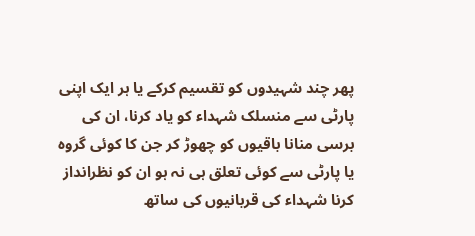پھر چند شہیدوں کو تقسیم کرکے یا ہر ایک اپنی پارٹی سے منسلک شہداء کو یاد کرنا، ان کی برسی منانا باقیوں کو چھوڑ کر جن کا کوئی گروہ یا پارٹی سے کوئی تعلق ہی نہ ہو ان کو نظرانداز کرنا شہداء کی قربانیوں کی ساتھ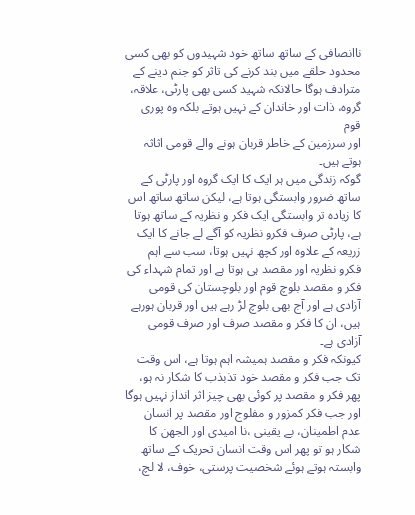ناانصافی کے ساتھ ساتھ خود شہیدوں کو بھی کسی محدود حلقے میں بند کرنے کی تاثر کو جنم دینے کے مترادف ہوگا حالانکہ شہید کسی بھی پارٹی، علاقہ، گروہ، ذات اور خاندان کے نہیں ہوتے بلکہ وہ پوری قوم
اور سرزمین کے خاطر قربان ہونے والے قومی اثاثہ ہوتے ہیں۔
گوکہ زندگی میں ہر ایک کا ایک گروہ اور پارٹی کے ساتھ ضرور وابستگی ہوتا ہے، لیکن ساتھ ساتھ اس کا زیادہ تر وابستگی ایک فکر و نظریہ کے ساتھ ہوتا ہے، پارٹی صرف فکرو نظریہ کو آگے لے جانے کا ایک زریعہ کے علاوہ اور کچھ نہیں ہوتا، سب سے اہم فکرو نظریہ اور مقصد ہی ہوتا ہے اور تمام شہداء کی فکر و مقصد بلوچ قوم اور بلوچستان کی قومی آزادی ہے اور آج بھی بلوچ لڑ رہے ہیں اور قربان ہورہے ہیں، ان کا فکر و مقصد صرف اور صرف قومی آزادی ہے۔
کیونکہ فکر و مقصد ہمیشہ اہم ہوتا ہے، اس وقت تک جب فکر و مقصد خود تذبذب کا شکار نہ ہو، پھر فکر و مقصد پر کوئی بھی چیز اثر انداز نہیں ہوگا اور جب فکر کمزور و مفلوج اور مقصد پر انسان عدم اطمینان، بے یقینی ،نا امیدی اور الجھن کا شکار ہو تو پھر اس وقت انسان تحریک کے ساتھ وابستہ ہوتے ہوئے شخصیت پرستی، خوف، لا لچ،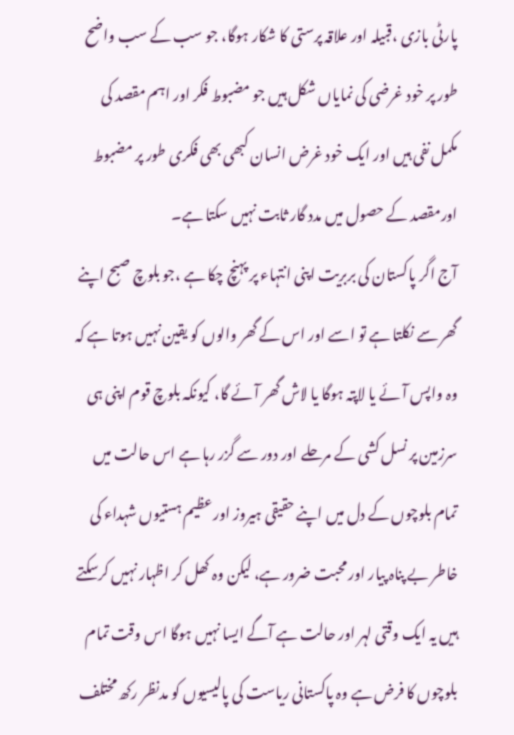پارٹی بازی ،قبیلہ اور علاقہ پرستی کا شکار ہوگا، جو سب کے سب واضح طور پر خود غرضی کی نمایاں شکل ہیں جو مضبوط فکر اور اہم مقصد کی مکمل نفی ہیں اور ایک خود غرض انسان کبھی بھی فکری طور پر مضبوط اورمقصد کے حصول میں مدد گار ثابت نہیں سکتا ہے۔
آج اگر پاکستان کی بربریت اپنی انتہاء پر پہنچ چکا ہے ،جو بلوچ صبح اپنے گھر سے نکلتا ہے تو اسے اور اس کے گھر والوں کو یقین نہیں ہوتا ہے کہ وہ واپس آئے یا لاپتہ ہوگا یا لاش گھر آئے گا، کیونکہ بلوچ قوم اپنی ہی سرزمین پر نسل کشی کے مرحلے اور دور سے گزر رہا ہے اس حالت میں تمام بلوچوں کے دل میں اپنے حقیقی ہیروز اور عظیم ہستیوں شہداء کی خاطر بے پناہ پیار اور محبت ضرور ہے، لیکن وہ کھل کر اظہار نہیں کرسکتے ہیں یہ ایک وقتی لہر اور حالت ہے آگے ایسا نہیں ہوگا اس وقت تمام بلوچوں کا فرض ہے وہ پاکستانی ریاست کی پالیسیوں کو مدنظر رکھ مختلف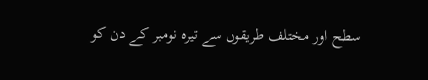سطح اور مختلف طریقوں سے تیرہ نومبر کے دن کو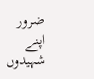ضرور اپنے شہیدوں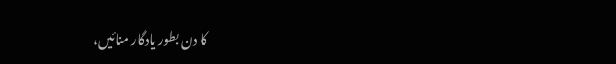کا دن بطور یادگار منائیں،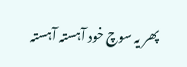پھر یہ سوچ خود آہستہ آہستہ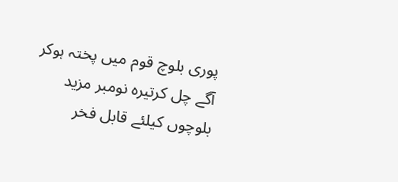پوری بلوچ قوم میں پختہ ہوکر آگے چل کرتیرہ نومبر مزید بلوچوں کیلئے قابل فخر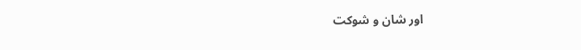اور شان و شوکت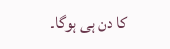کا دن ہی ہوگا۔